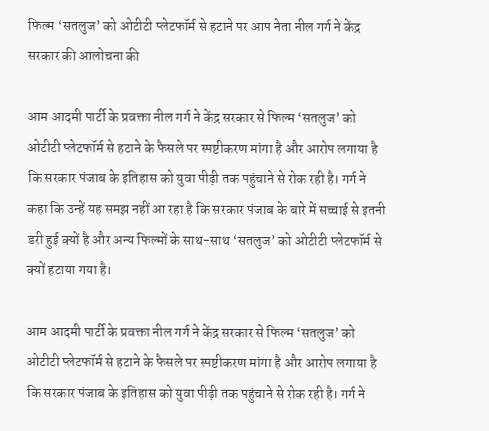फिल्म ‘सतलुज’ को ओटीटी प्लेटफॉर्म से हटाने पर आप नेता नील गर्ग ने केंद्र सरकार की आलोचना की

आम आदमी पार्टी के प्रवक्ता नील गर्ग ने केंद्र सरकार से फिल्म ‘सतलुज’ को ओटीटी प्लेटफॉर्म से हटाने के फैसले पर स्पष्टीकरण मांगा है और आरोप लगाया है कि सरकार पंजाब के इतिहास को युवा पीढ़ी तक पहुंचाने से रोक रही है। गर्ग ने कहा कि उन्हें यह समझ नहीं आ रहा है कि सरकार पंजाब के बारे में सच्चाई से इतनी डरी हुई क्यों है और अन्य फिल्मों के साथ-साथ ‘सतलुज’ को ओटीटी प्लेटफॉर्म से क्यों हटाया गया है।

आम आदमी पार्टी के प्रवक्ता नील गर्ग ने केंद्र सरकार से फिल्म ‘सतलुज’ को ओटीटी प्लेटफॉर्म से हटाने के फैसले पर स्पष्टीकरण मांगा है और आरोप लगाया है कि सरकार पंजाब के इतिहास को युवा पीढ़ी तक पहुंचाने से रोक रही है। गर्ग ने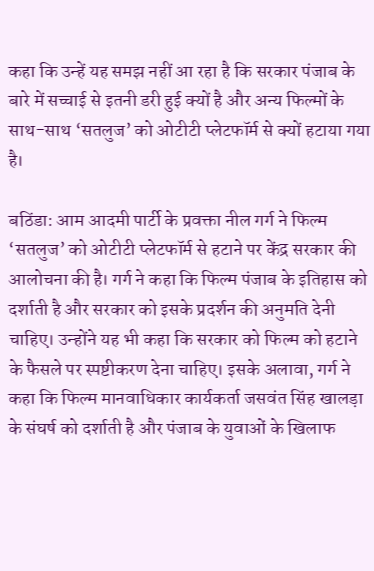कहा कि उन्हें यह समझ नहीं आ रहा है कि सरकार पंजाब के बारे में सच्चाई से इतनी डरी हुई क्यों है और अन्य फिल्मों के साथ-साथ ‘सतलुज’ को ओटीटी प्लेटफॉर्म से क्यों हटाया गया है।

बठिंडा: आम आदमी पार्टी के प्रवक्ता नील गर्ग ने फिल्म ‘सतलुज’ को ओटीटी प्लेटफॉर्म से हटाने पर केंद्र सरकार की आलोचना की है। गर्ग ने कहा कि फिल्म पंजाब के इतिहास को दर्शाती है और सरकार को इसके प्रदर्शन की अनुमति देनी चाहिए। उन्होंने यह भी कहा कि सरकार को फिल्म को हटाने के फैसले पर स्पष्टीकरण देना चाहिए। इसके अलावा, गर्ग ने कहा कि फिल्म मानवाधिकार कार्यकर्ता जसवंत सिंह खालड़ा के संघर्ष को दर्शाती है और पंजाब के युवाओं के खिलाफ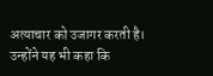अत्याचार को उजागर करती है। उन्होंने यह भी कहा कि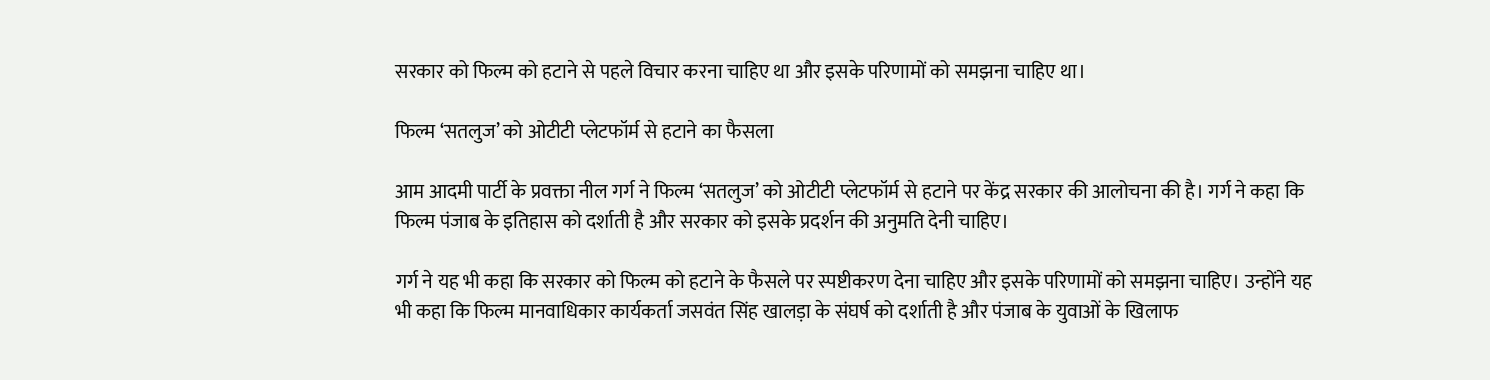सरकार को फिल्म को हटाने से पहले विचार करना चाहिए था और इसके परिणामों को समझना चाहिए था।

फिल्म ‘सतलुज’ को ओटीटी प्लेटफॉर्म से हटाने का फैसला

आम आदमी पार्टी के प्रवक्ता नील गर्ग ने फिल्म ‘सतलुज’ को ओटीटी प्लेटफॉर्म से हटाने पर केंद्र सरकार की आलोचना की है। गर्ग ने कहा कि फिल्म पंजाब के इतिहास को दर्शाती है और सरकार को इसके प्रदर्शन की अनुमति देनी चाहिए।

गर्ग ने यह भी कहा कि सरकार को फिल्म को हटाने के फैसले पर स्पष्टीकरण देना चाहिए और इसके परिणामों को समझना चाहिए। उन्होंने यह भी कहा कि फिल्म मानवाधिकार कार्यकर्ता जसवंत सिंह खालड़ा के संघर्ष को दर्शाती है और पंजाब के युवाओं के खिलाफ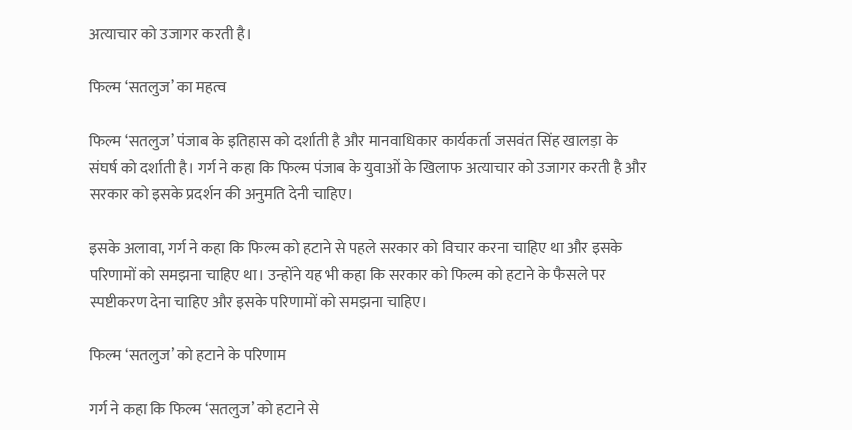अत्याचार को उजागर करती है।

फिल्म ‘सतलुज’ का महत्व

फिल्म ‘सतलुज’ पंजाब के इतिहास को दर्शाती है और मानवाधिकार कार्यकर्ता जसवंत सिंह खालड़ा के संघर्ष को दर्शाती है। गर्ग ने कहा कि फिल्म पंजाब के युवाओं के खिलाफ अत्याचार को उजागर करती है और सरकार को इसके प्रदर्शन की अनुमति देनी चाहिए।

इसके अलावा, गर्ग ने कहा कि फिल्म को हटाने से पहले सरकार को विचार करना चाहिए था और इसके परिणामों को समझना चाहिए था। उन्होंने यह भी कहा कि सरकार को फिल्म को हटाने के फैसले पर स्पष्टीकरण देना चाहिए और इसके परिणामों को समझना चाहिए।

फिल्म ‘सतलुज’ को हटाने के परिणाम

गर्ग ने कहा कि फिल्म ‘सतलुज’ को हटाने से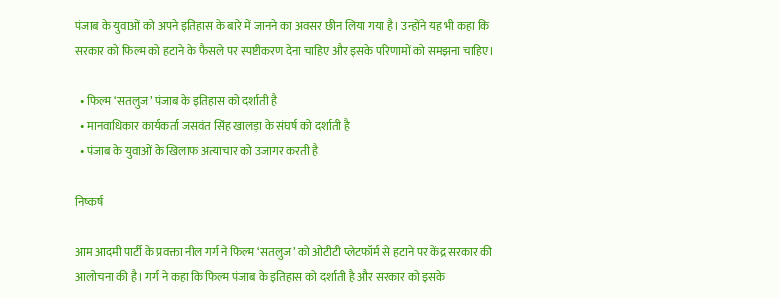पंजाब के युवाओं को अपने इतिहास के बारे में जानने का अवसर छीन लिया गया है। उन्होंने यह भी कहा कि सरकार को फिल्म को हटाने के फैसले पर स्पष्टीकरण देना चाहिए और इसके परिणामों को समझना चाहिए।

  • फिल्म ‘सतलुज’ पंजाब के इतिहास को दर्शाती है
  • मानवाधिकार कार्यकर्ता जसवंत सिंह खालड़ा के संघर्ष को दर्शाती है
  • पंजाब के युवाओं के खिलाफ अत्याचार को उजागर करती है

निष्कर्ष

आम आदमी पार्टी के प्रवक्ता नील गर्ग ने फिल्म ‘सतलुज’ को ओटीटी प्लेटफॉर्म से हटाने पर केंद्र सरकार की आलोचना की है। गर्ग ने कहा कि फिल्म पंजाब के इतिहास को दर्शाती है और सरकार को इसके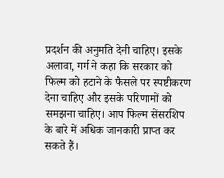प्रदर्शन की अनुमति देनी चाहिए। इसके अलावा, गर्ग ने कहा कि सरकार को फिल्म को हटाने के फैसले पर स्पष्टीकरण देना चाहिए और इसके परिणामों को समझना चाहिए। आप फिल्म सेंसरशिप के बारे में अधिक जानकारी प्राप्त कर सकते हैं।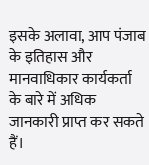इसके अलावा, आप पंजाब के इतिहास और मानवाधिकार कार्यकर्ता के बारे में अधिक जानकारी प्राप्त कर सकते हैं।